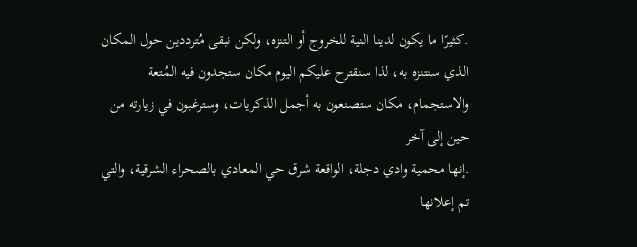.كثيرًا ما يكون لدينا النية للخروج أو التنزه، ولكن نبقى مُترددين حول المكان الذي سنتنزه به، لذا سنقترح عليكم اليوم مكان ستجدون فيه المُتعة والاستجمام، مكان ستصنعون به أجمل الذكريات، وسترغبون في زيارته من حين إلى آخر
.إنها محمية وادي دجلة، الواقعة شرق حي المعادي بالصحراء الشرقية، والتي تم إعلانها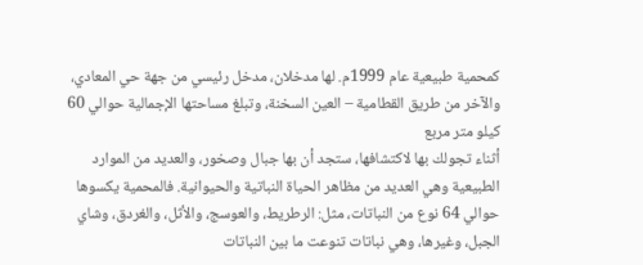كمحمية طبيعية عام 1999م. لها مدخلان، مدخل رئيسي من جهة حي المعادي، والآخر من طريق القطامية – العين السخنة، وتبلغ مساحتها الإجمالية حوالي 60 كيلو متر مربع
أثناء تجولك بها لاكتشافها، ستجد أن بها جبال وصخور، والعديد من الموارد الطبيعية وهي العديد من مظاهر الحياة النباتية والحيوانية. فالمحمية يكسوها حوالي 64 نوع من النباتات، مثل: الرطريط، والعوسج، والأثل، والغردق، وشاي الجبل، وغيرها، وهي نباتات تنوعت ما بين النباتات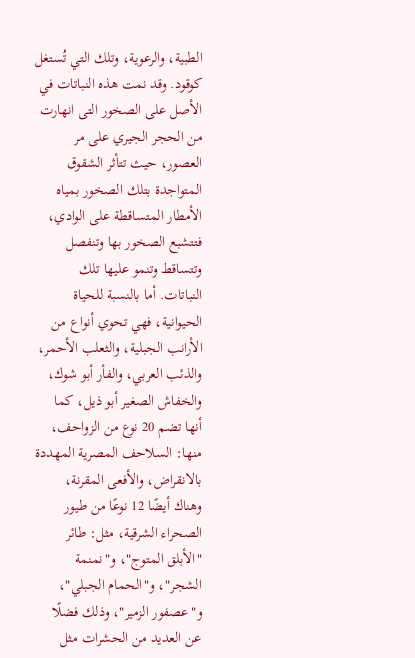الطبية، والرعوية، وتلك التي تُستغل كوقود. وقد نمت هذه النباتات في الأصل على الصخور التى انهارت من الحجر الجيري على مر العصور، حيث تتأثر الشقوق المتواجدة بتلك الصخور بمياه الأمطار المتساقطة على الوادي، فتتشبع الصخور بها وتنفصل وتتساقط وتنمو عليها تلك النباتات. أما بالنسبة للحياة الحيوانية، فهي تحوي أنواع من الأرانب الجبلية، والثعلب الأحمر، والذئب العربي، والفأر أبو شوك، والخفاش الصغير أبو ذيل، كما أنها تضم 20 نوع من الزواحف، منها: السلاحف المصرية المهددة بالانقراض، والأفعى المقرنة، وهناك أيضًا 12 نوعًا من طيور الصحراء الشرقية، مثل: طائر "الأبلق المتوج"، و"نمنمة الشجر"، و"الحمام الجبلي"، و"عصفور الزمير"، وذلك فضلًا عن العديد من الحشرات مثل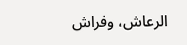الرعاش، وفراش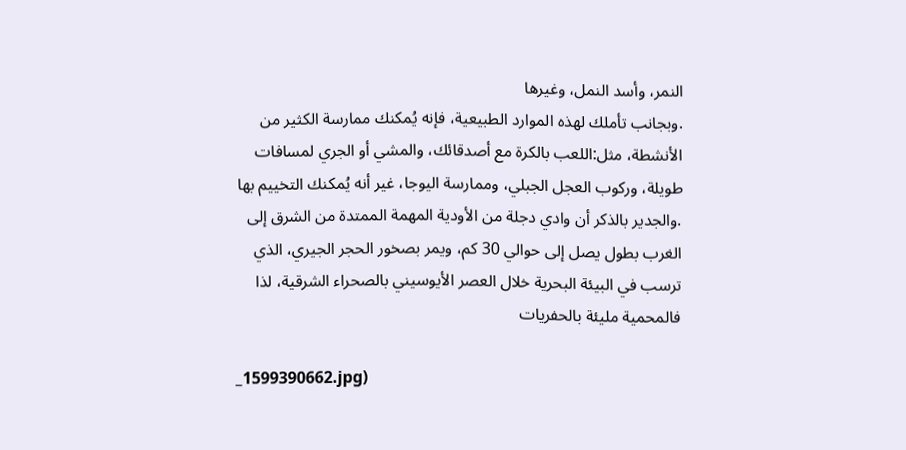النمر، وأسد النمل، وغيرها
.وبجانب تأملك لهذه الموارد الطبيعية، فإنه يُمكنك ممارسة الكثير من الأنشطة، مثل:اللعب بالكرة مع أصدقائك، والمشي أو الجري لمسافات طويلة، وركوب العجل الجبلي، وممارسة اليوجا، غير أنه يُمكنك التخييم بها
.والجدير بالذكر أن وادي دجلة من الأودية المهمة الممتدة من الشرق إلى الغرب بطول يصل إلى حوالي 30 كم، ويمر بصخور الحجر الجيري، الذي ترسب في البيئة البحرية خلال العصر الأيوسيني بالصحراء الشرقية، لذا فالمحمية مليئة بالحفريات

_1599390662.jpg)